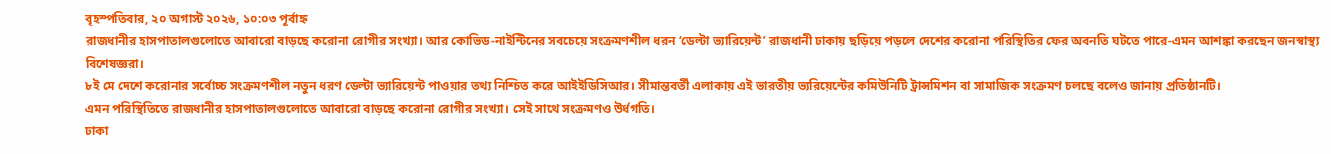বৃহস্পতিবার, ২০ অগাস্ট ২০২৬, ১০:০৩ পূর্বাহ্ন
রাজধানীর হাসপাতালগুলোতে আবারো বাড়ছে করোনা রোগীর সংখ্যা। আর কোভিড-নাইন্টিনের সবচেয়ে সংক্রমণশীল ধরন ‘ডেল্টা ভ্যারিয়েন্ট’ রাজধানী ঢাকায় ছড়িয়ে পড়লে দেশের করোনা পরিস্থিতির ফের অবনতি ঘটতে পারে-এমন আশঙ্কা করছেন জনস্বাস্থ্য বিশেষজ্ঞরা।
৮ই মে দেশে করোনার সর্বোচ্চ সংক্রমণশীল নতুন ধরণ ডেল্টা ভ্যারিয়েন্ট পাওয়ার তথ্য নিশ্চিত করে আইইডিসিআর। সীমান্তবর্তী এলাকায় এই ভারতীয় ভ্যরিয়েন্টের কমিউনিটি ট্রান্সমিশন বা সামাজিক সংক্রমণ চলছে বলেও জানায় প্রতিষ্ঠানটি।
এমন পরিস্থিতিতে রাজধানীর হাসপাতালগুলোতে আবারো বাড়ছে করোনা রোগীর সংখ্যা। সেই সাথে সংক্রমণও উর্ধগতি।
ঢাকা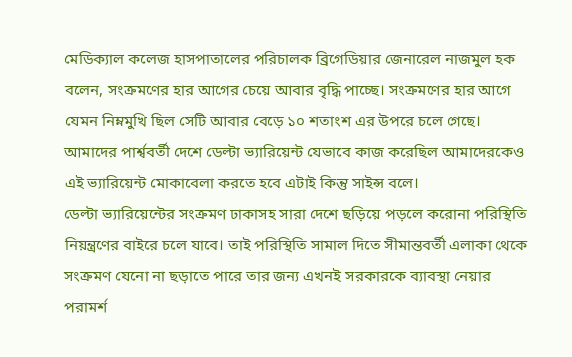মেডিক্যাল কলেজ হাসপাতালের পরিচালক ব্রিগেডিয়ার জেনারেল নাজমুল হক বলেন, সংক্রমণের হার আগের চেয়ে আবার বৃদ্ধি পাচ্ছে। সংক্রমণের হার আগে যেমন নিম্নমুখি ছিল সেটি আবার বেড়ে ১০ শতাংশ এর উপরে চলে গেছে। আমাদের পার্শ্ববর্তী দেশে ডেল্টা ভ্যারিয়েন্ট যেভাবে কাজ করেছিল আমাদেরকেও এই ভ্যারিয়েন্ট মোকাবেলা করতে হবে এটাই কিন্তু সাইন্স বলে।
ডেল্টা ভ্যারিয়েন্টের সংক্রমণ ঢাকাসহ সারা দেশে ছড়িয়ে পড়লে করোনা পরিস্থিতি নিয়ন্ত্রণের বাইরে চলে যাবে। তাই পরিস্থিতি সামাল দিতে সীমান্তবর্তী এলাকা থেকে সংক্রমণ যেনো না ছড়াতে পারে তার জন্য এখনই সরকারকে ব্যাবস্থা নেয়ার পরামর্শ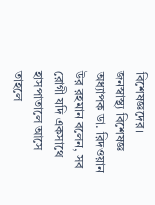বিশেষজ্ঞদের।
জনস্বাস্থ্য বিশেষজ্ঞ অধ্যাপক ডা. রিদওয়ান উর রহমান বলেন, সব রোগী যদি একসাথে হাসপাতালে আসে তাহলে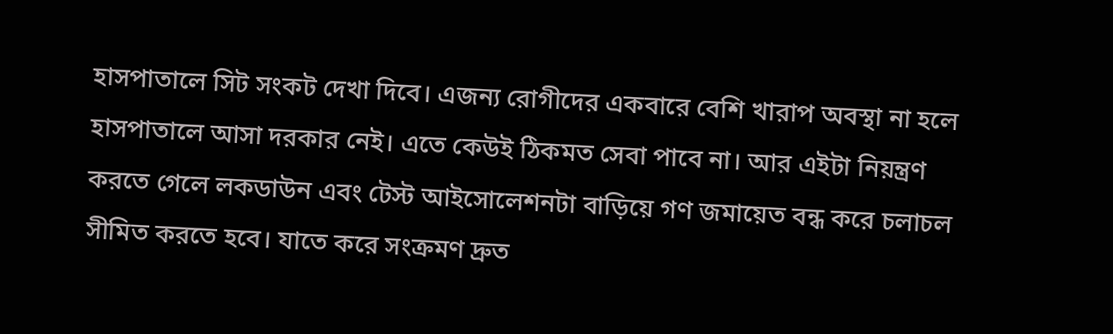হাসপাতালে সিট সংকট দেখা দিবে। এজন্য রোগীদের একবারে বেশি খারাপ অবস্থা না হলে হাসপাতালে আসা দরকার নেই। এতে কেউই ঠিকমত সেবা পাবে না। আর এইটা নিয়ন্ত্রণ করতে গেলে লকডাউন এবং টেস্ট আইসোলেশনটা বাড়িয়ে গণ জমায়েত বন্ধ করে চলাচল সীমিত করতে হবে। যাতে করে সংক্রমণ দ্রুত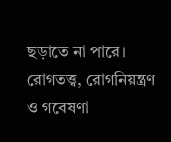ছড়াতে না পারে।
রোগতত্ত্ব, রোগনিয়ন্ত্রণ ও গবেষণা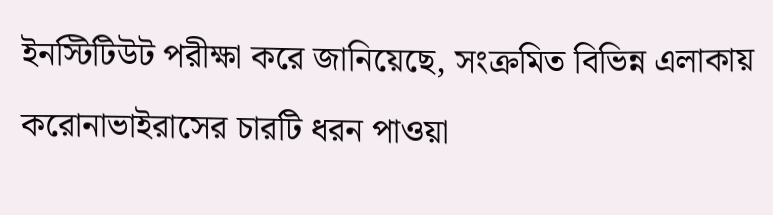ইনস্টিটিউট পরীক্ষা করে জানিয়েছে, সংক্রমিত বিভিন্ন এলাকায় করোনাভাইরাসের চারটি ধরন পাওয়া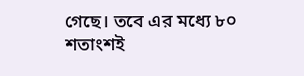গেছে। তবে এর মধ্যে ৮০ শতাংশই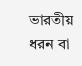ভারতীয় ধরন বা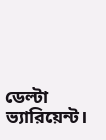ডেল্টা ভ্যারিয়েন্ট।